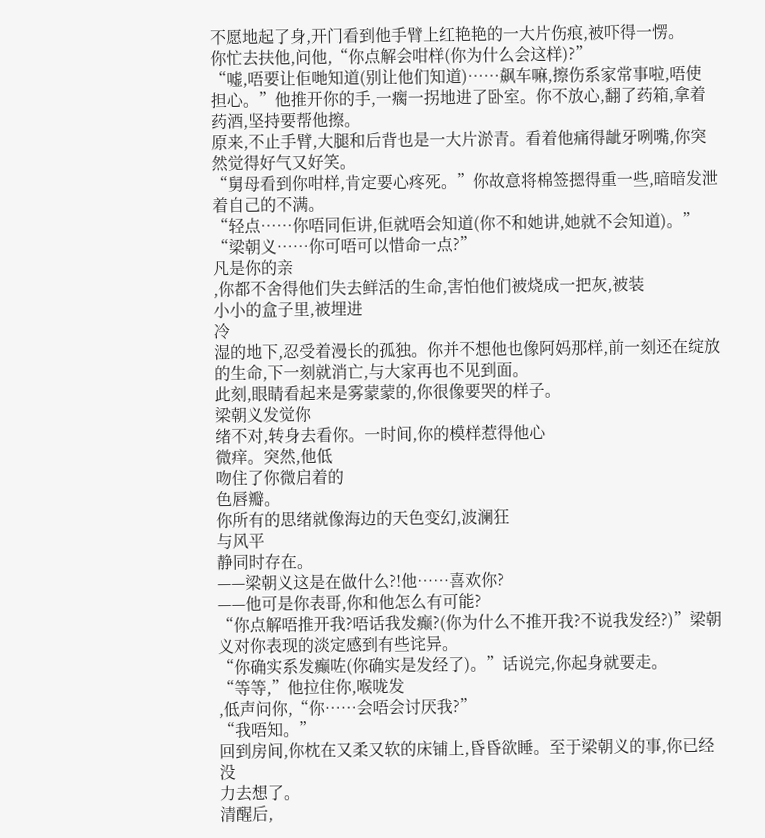不愿地起了身,开门看到他手臂上红艳艳的一大片伤痕,被吓得一愣。
你忙去扶他,问他,“你点解会咁样(你为什么会这样)?”
“嘘,唔要让佢哋知道(别让他们知道)……飙车嘛,擦伤系家常事啦,唔使担心。”他推开你的手,一瘸一拐地进了卧室。你不放心,翻了药箱,拿着药酒,坚持要帮他擦。
原来,不止手臂,大腿和后背也是一大片淤青。看着他痛得龇牙咧嘴,你突然觉得好气又好笑。
“舅母看到你咁样,肯定要心疼死。”你故意将棉签摁得重一些,暗暗发泄着自己的不满。
“轻点……你唔同佢讲,佢就唔会知道(你不和她讲,她就不会知道)。”
“梁朝义……你可唔可以惜命一点?”
凡是你的亲
,你都不舍得他们失去鲜活的生命,害怕他们被烧成一把灰,被装
小小的盒子里,被埋进
冷
湿的地下,忍受着漫长的孤独。你并不想他也像阿妈那样,前一刻还在绽放的生命,下一刻就消亡,与大家再也不见到面。
此刻,眼睛看起来是雾蒙蒙的,你很像要哭的样子。
梁朝义发觉你
绪不对,转身去看你。一时间,你的模样惹得他心
微痒。突然,他低
吻住了你微启着的
色唇瓣。
你所有的思绪就像海边的天色变幻,波澜狂
与风平
静同时存在。
——梁朝义这是在做什么?!他……喜欢你?
——他可是你表哥,你和他怎么有可能?
“你点解唔推开我?唔话我发癫?(你为什么不推开我?不说我发经?)”梁朝义对你表现的淡定感到有些诧异。
“你确实系发癫咗(你确实是发经了)。”话说完,你起身就要走。
“等等,”他拉住你,喉咙发
,低声问你,“你……会唔会讨厌我?”
“我唔知。”
回到房间,你枕在又柔又软的床铺上,昏昏欲睡。至于梁朝义的事,你已经没
力去想了。
清醒后,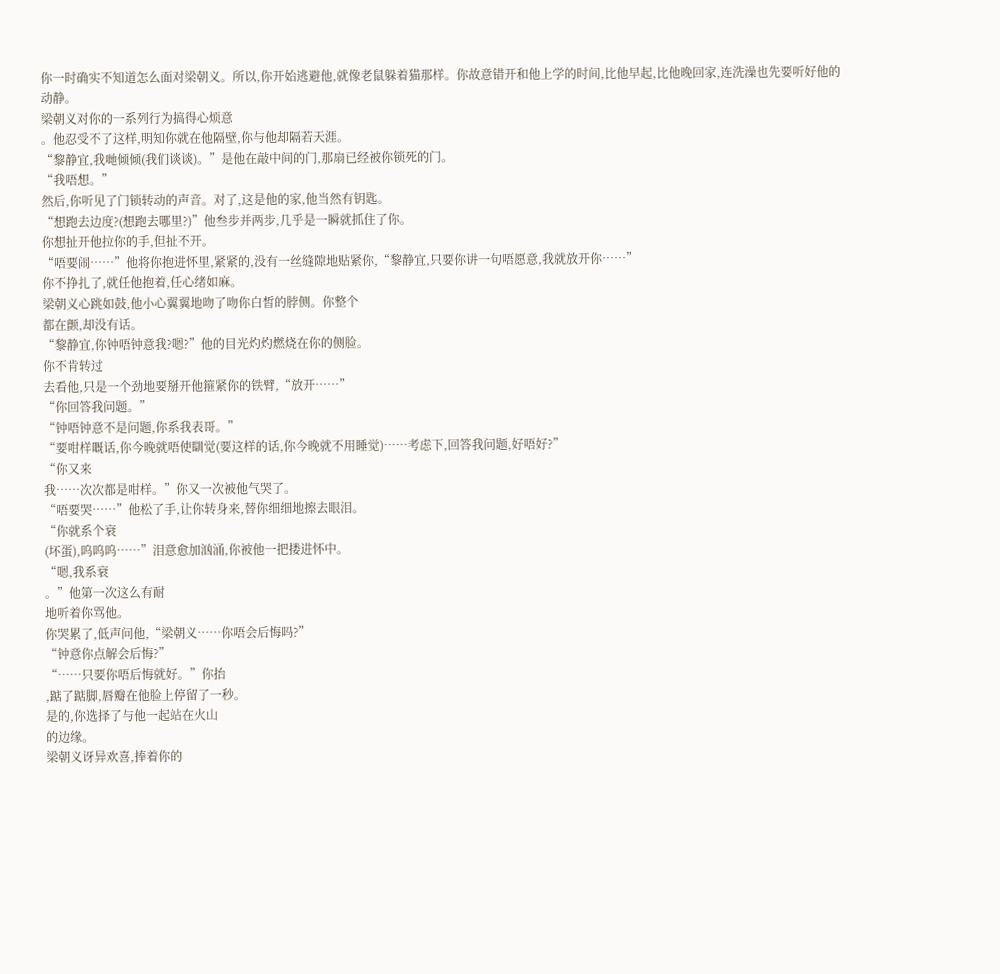你一时确实不知道怎么面对梁朝义。所以,你开始逃避他,就像老鼠躲着猫那样。你故意错开和他上学的时间,比他早起,比他晚回家,连洗澡也先要听好他的动静。
梁朝义对你的一系列行为搞得心烦意
。他忍受不了这样,明知你就在他隔壁,你与他却隔若天涯。
“黎静宜,我哋倾倾(我们谈谈)。”是他在敲中间的门,那扇已经被你锁死的门。
“我唔想。”
然后,你听见了门锁转动的声音。对了,这是他的家,他当然有钥匙。
“想跑去边度?(想跑去哪里?)”他叁步并两步,几乎是一瞬就抓住了你。
你想扯开他拉你的手,但扯不开。
“唔要闹……”他将你抱进怀里,紧紧的,没有一丝缝隙地贴紧你,“黎静宜,只要你讲一句唔愿意,我就放开你……”
你不挣扎了,就任他抱着,任心绪如麻。
梁朝义心跳如鼓,他小心翼翼地吻了吻你白皙的脖侧。你整个
都在颤,却没有话。
“黎静宜,你钟唔钟意我?嗯?”他的目光灼灼燃烧在你的侧脸。
你不肯转过
去看他,只是一个劲地要掰开他箍紧你的铁臂,“放开……”
“你回答我问题。”
“钟唔钟意不是问题,你系我表哥。”
“要咁样嘅话,你今晚就唔使瞓觉(要这样的话,你今晚就不用睡觉)……考虑下,回答我问题,好唔好?”
“你又来
我……次次都是咁样。”你又一次被他气哭了。
“唔要哭……”他松了手,让你转身来,替你细细地擦去眼泪。
“你就系个衰
(坏蛋),呜呜呜……”泪意愈加汹涌,你被他一把搂进怀中。
“嗯,我系衰
。”他第一次这么有耐
地听着你骂他。
你哭累了,低声问他,“梁朝义……你唔会后悔吗?”
“钟意你点解会后悔?”
“……只要你唔后悔就好。”你抬
,踮了踮脚,唇瓣在他脸上停留了一秒。
是的,你选择了与他一起站在火山
的边缘。
梁朝义讶异欢喜,捧着你的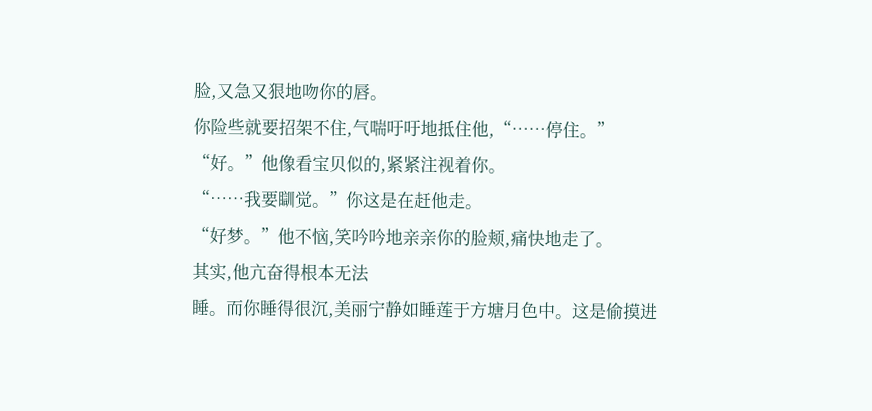脸,又急又狠地吻你的唇。
你险些就要招架不住,气喘吁吁地抵住他,“……停住。”
“好。”他像看宝贝似的,紧紧注视着你。
“……我要瞓觉。”你这是在赶他走。
“好梦。”他不恼,笑吟吟地亲亲你的脸颊,痛快地走了。
其实,他亢奋得根本无法
睡。而你睡得很沉,美丽宁静如睡莲于方塘月色中。这是偷摸进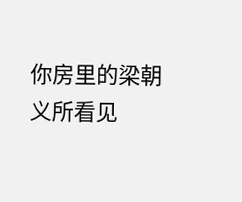你房里的梁朝义所看见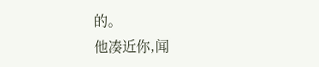的。
他凑近你,闻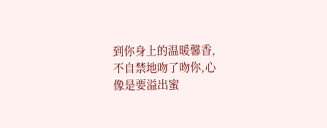到你身上的温暖馨香,
不自禁地吻了吻你,心
像是要溢出蜜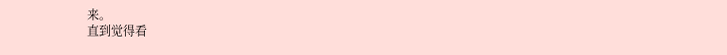来。
直到觉得看